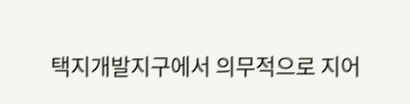택지개발지구에서 의무적으로 지어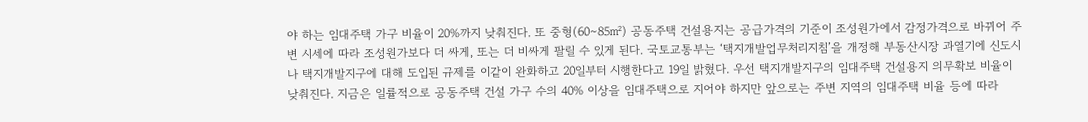야 하는 임대주택 가구 비율이 20%까지 낮춰진다. 또 중형(60∼85㎡) 공동주택 건설용지는 공급가격의 기준이 조성원가에서 감정가격으로 바뀌어 주변 시세에 따라 조성원가보다 더 싸게, 또는 더 비싸게 팔릴 수 있게 된다. 국토교통부는 ‘택지개발업무처리지침’을 개정해 부동산시장 과열기에 신도시나 택지개발지구에 대해 도입된 규제를 이같이 완화하고 20일부터 시행한다고 19일 밝혔다. 우선 택지개발지구의 임대주택 건설용지 의무확보 비율이 낮춰진다. 지금은 일률적으로 공동주택 건설 가구 수의 40% 이상을 임대주택으로 지어야 하지만 앞으로는 주변 지역의 임대주택 비율 등에 따라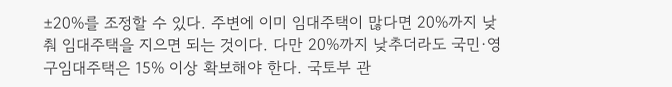±20%를 조정할 수 있다. 주변에 이미 임대주택이 많다면 20%까지 낮춰 임대주택을 지으면 되는 것이다. 다만 20%까지 낮추더라도 국민·영구임대주택은 15% 이상 확보해야 한다. 국토부 관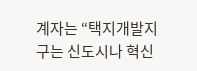계자는 “택지개발지구는 신도시나 혁신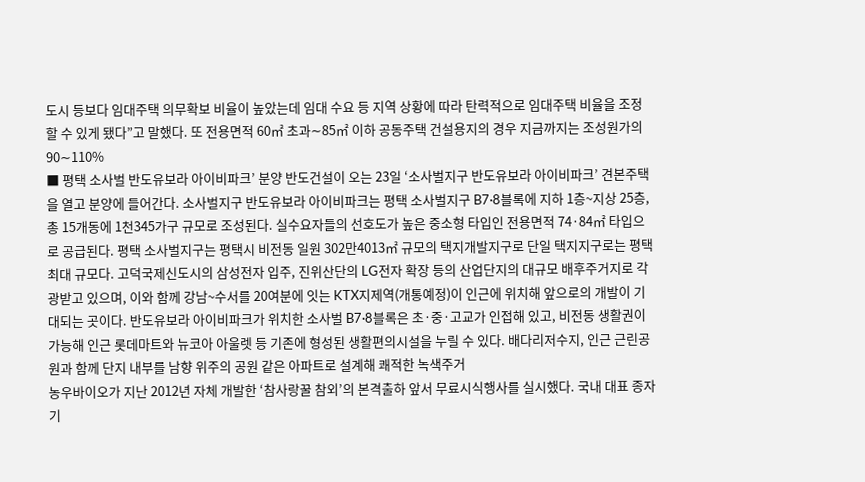도시 등보다 임대주택 의무확보 비율이 높았는데 임대 수요 등 지역 상황에 따라 탄력적으로 임대주택 비율을 조정할 수 있게 됐다”고 말했다. 또 전용면적 60㎡ 초과∼85㎡ 이하 공동주택 건설용지의 경우 지금까지는 조성원가의 90∼110%
■ 평택 소사벌 반도유보라 아이비파크’ 분양 반도건설이 오는 23일 ‘소사벌지구 반도유보라 아이비파크’ 견본주택을 열고 분양에 들어간다. 소사벌지구 반도유보라 아이비파크는 평택 소사벌지구 B7·8블록에 지하 1층~지상 25층, 총 15개동에 1천345가구 규모로 조성된다. 실수요자들의 선호도가 높은 중소형 타입인 전용면적 74·84㎡ 타입으로 공급된다. 평택 소사벌지구는 평택시 비전동 일원 302만4013㎡ 규모의 택지개발지구로 단일 택지지구로는 평택 최대 규모다. 고덕국제신도시의 삼성전자 입주, 진위산단의 LG전자 확장 등의 산업단지의 대규모 배후주거지로 각광받고 있으며, 이와 함께 강남~수서를 20여분에 잇는 KTX지제역(개통예정)이 인근에 위치해 앞으로의 개발이 기대되는 곳이다. 반도유보라 아이비파크가 위치한 소사벌 B7·8블록은 초·중·고교가 인접해 있고, 비전동 생활권이 가능해 인근 롯데마트와 뉴코아 아울렛 등 기존에 형성된 생활편의시설을 누릴 수 있다. 배다리저수지, 인근 근린공원과 함께 단지 내부를 남향 위주의 공원 같은 아파트로 설계해 쾌적한 녹색주거
농우바이오가 지난 2012년 자체 개발한 ‘참사랑꿀 참외’의 본격출하 앞서 무료시식행사를 실시했다. 국내 대표 종자기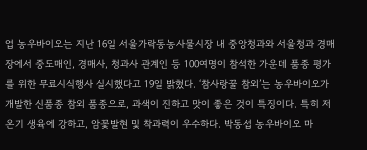업 농우바이오는 지난 16일 서울가락동농사물시장 내 중앙청과와 서울청과 경매장에서 중도매인, 경매사, 청과사 관계인 등 100여명이 참석한 가운데 품종 평가를 위한 무료시식행사 실시했다고 19일 밝혔다. ‘참사랑꿀 참외’는 농우바이오가 개발한 신품종 참외 품종으로, 과색이 진하고 맛이 좋은 것이 특징이다. 특히 저온기 생육에 강하고, 암꽃발현 및 착과력이 우수하다. 박동섭 농우바이오 마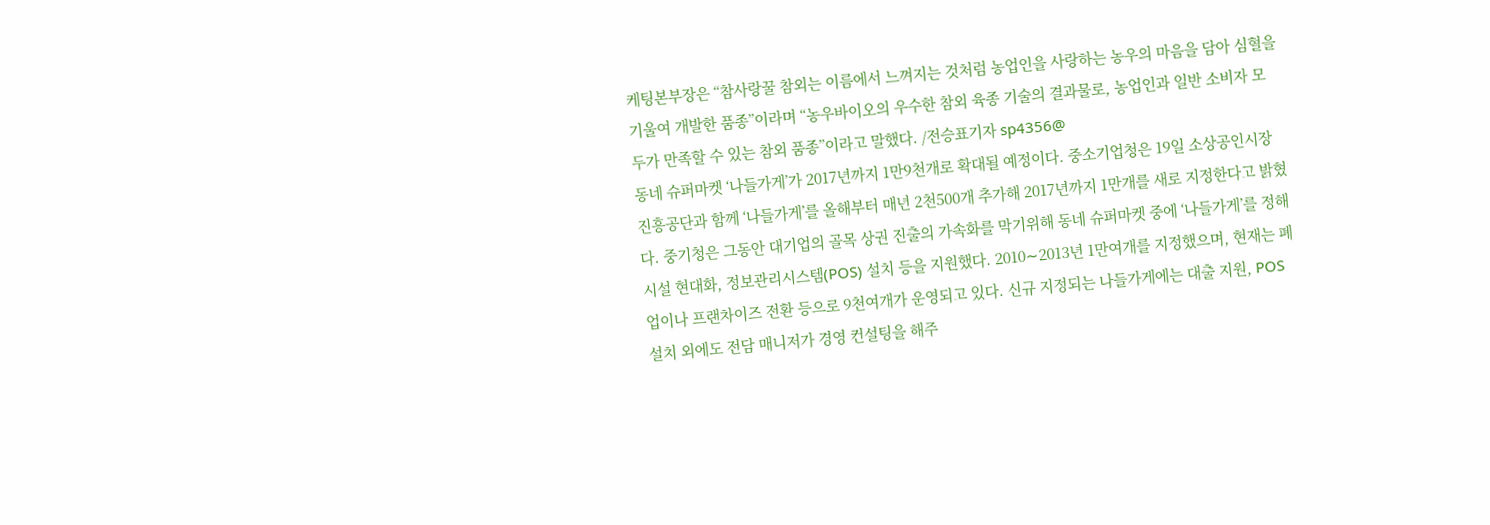케팅본부장은 “참사랑꿀 참외는 이름에서 느껴지는 것처럼 농업인을 사랑하는 농우의 마음을 담아 심혈을 기울여 개발한 품종”이라며 “농우바이오의 우수한 참외 육종 기술의 결과물로, 농업인과 일반 소비자 모두가 만족할 수 있는 참외 품종”이라고 말했다. /전승표기자 sp4356@
동네 슈퍼마켓 ‘나들가게’가 2017년까지 1만9천개로 확대될 예정이다. 중소기업청은 19일 소상공인시장진흥공단과 함께 ‘나들가게’를 올해부터 매년 2천500개 추가해 2017년까지 1만개를 새로 지정한다고 밝혔다. 중기청은 그동안 대기업의 골목 상권 진출의 가속화를 막기위해 동네 슈퍼마켓 중에 ‘나들가게’를 정해 시설 현대화, 정보관리시스템(POS) 설치 등을 지원했다. 2010∼2013년 1만여개를 지정했으며, 현재는 폐업이나 프랜차이즈 전환 등으로 9천여개가 운영되고 있다. 신규 지정되는 나들가게에는 대출 지원, POS 설치 외에도 전담 매니저가 경영 컨설팅을 해주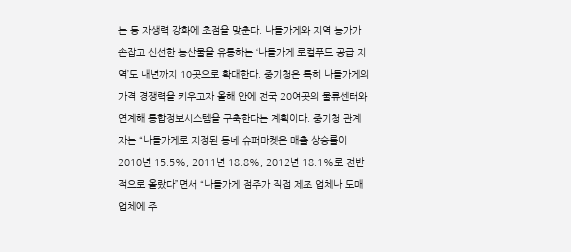는 등 자생력 강화에 초점을 맞춘다. 나들가게와 지역 농가가 손잡고 신선한 농산물을 유통하는 ‘나들가게 로컬푸드 공급 지역’도 내년까지 10곳으로 확대한다. 중기청은 특히 나들가게의 가격 경쟁력을 키우고자 올해 안에 전국 20여곳의 물류센터와 연계해 통합정보시스템을 구축한다는 계획이다. 중기청 관계자는 “나들가게로 지정된 동네 슈퍼마켓은 매출 상승률이 2010년 15.5%, 2011년 18.8%, 2012년 18.1%로 전반적으로 올랐다”면서 “나들가게 점주가 직접 제조 업체나 도매 업체에 주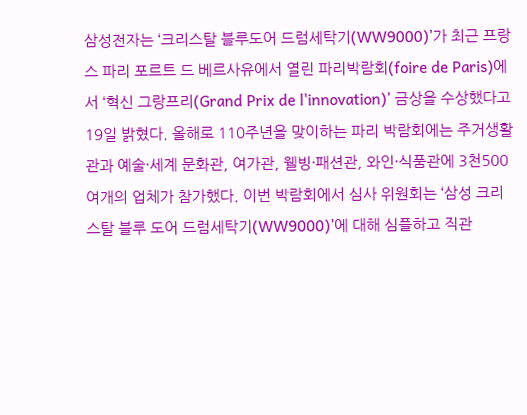삼성전자는 ‘크리스탈 블루도어 드럼세탁기(WW9000)’가 최근 프랑스 파리 포르트 드 베르사유에서 열린 파리박람회(foire de Paris)에서 ‘혁신 그랑프리(Grand Prix de l'innovation)’ 금상을 수상했다고 19일 밝혔다. 올해로 110주년을 맞이하는 파리 박람회에는 주거생활관과 예술·세계 문화관, 여가관, 웰빙·패션관, 와인·식품관에 3천500여개의 업체가 참가했다. 이번 박람회에서 심사 위원회는 ‘삼성 크리스탈 블루 도어 드럼세탁기(WW9000)’에 대해 심플하고 직관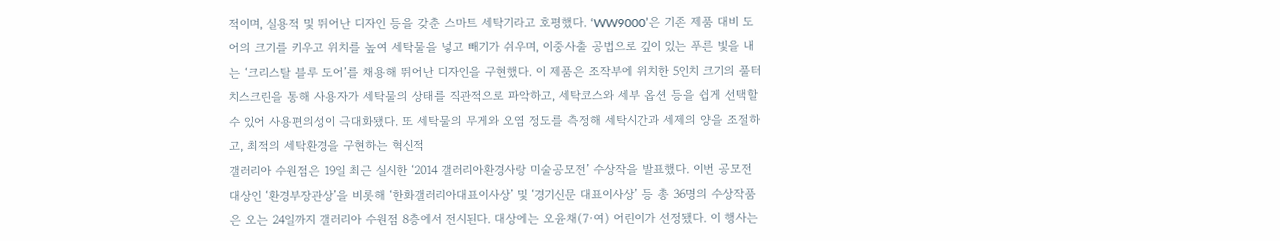적이며, 실용적 및 뛰어난 디자인 등을 갖춘 스마트 세탁기라고 호평했다. ‘WW9000’은 기존 제품 대비 도어의 크기를 키우고 위치를 높여 세탁물을 넣고 빼기가 쉬우며, 이중사출 공법으로 깊이 있는 푸른 빛을 내는 ‘크리스탈 블루 도어’를 채용해 뛰어난 디자인을 구현했다. 이 제품은 조작부에 위치한 5인치 크기의 풀터치스크린을 통해 사용자가 세탁물의 상태를 직관적으로 파악하고, 세탁코스와 세부 옵션 등을 쉽게 선택할 수 있어 사용편의성이 극대화됐다. 또 세탁물의 무게와 오염 정도를 측정해 세탁시간과 세제의 양을 조절하고, 최적의 세탁환경을 구현하는 혁신적
갤러리아 수원점은 19일 최근 실시한 ‘2014 갤러리아환경사랑 미술공모전’ 수상작을 발표했다. 이번 공모전 대상인 ‘환경부장관상’을 비롯해 ‘한화갤러리아대표이사상’ 및 ‘경기신문 대표이사상’ 등 총 36명의 수상작품은 오는 24일까지 갤러리아 수원점 8층에서 전시된다. 대상에는 오윤채(7·여) 어린이가 선정됐다. 이 행사는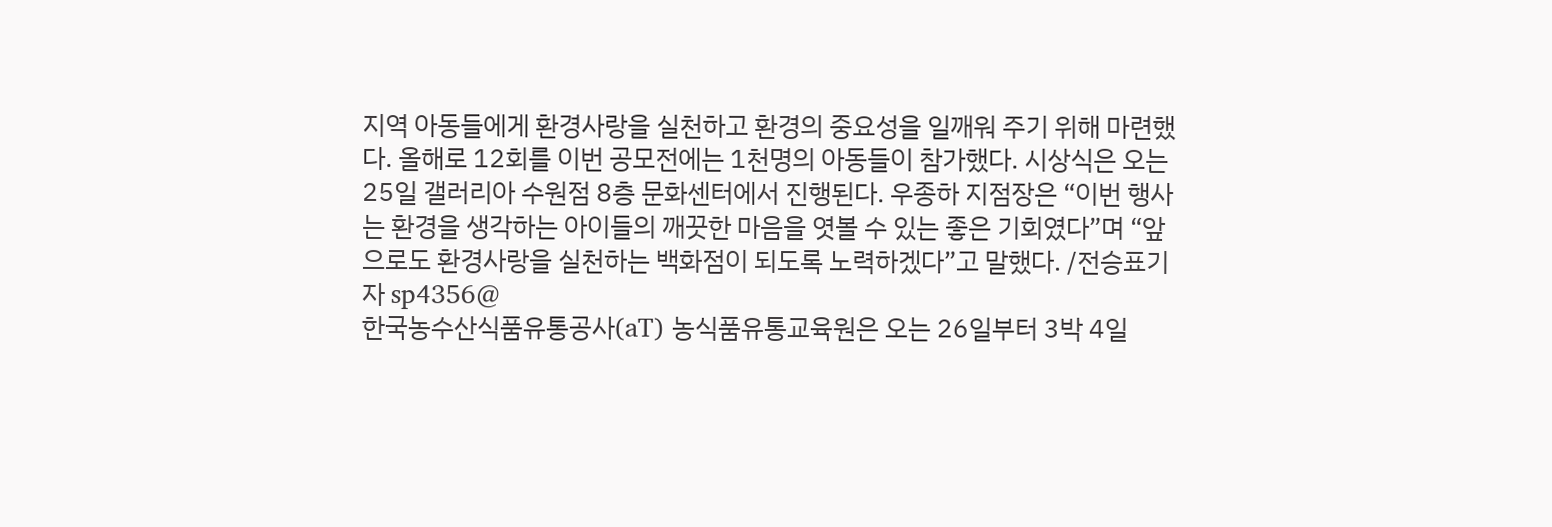지역 아동들에게 환경사랑을 실천하고 환경의 중요성을 일깨워 주기 위해 마련했다. 올해로 12회를 이번 공모전에는 1천명의 아동들이 참가했다. 시상식은 오는 25일 갤러리아 수원점 8층 문화센터에서 진행된다. 우종하 지점장은 “이번 행사는 환경을 생각하는 아이들의 깨끗한 마음을 엿볼 수 있는 좋은 기회였다”며 “앞으로도 환경사랑을 실천하는 백화점이 되도록 노력하겠다”고 말했다. /전승표기자 sp4356@
한국농수산식품유통공사(aT) 농식품유통교육원은 오는 26일부터 3박 4일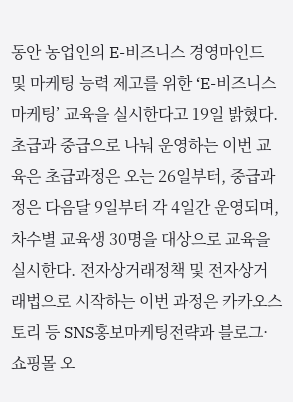동안 농업인의 E-비즈니스 경영마인드 및 마케팅 능력 제고를 위한 ‘E-비즈니스마케팅’ 교육을 실시한다고 19일 밝혔다. 초급과 중급으로 나눠 운영하는 이번 교육은 초급과정은 오는 26일부터, 중급과정은 다음달 9일부터 각 4일간 운영되며, 차수별 교육생 30명을 대상으로 교육을 실시한다. 전자상거래정책 및 전자상거래법으로 시작하는 이번 과정은 카카오스토리 등 SNS홍보마케팅전략과 블로그·쇼핑몰 오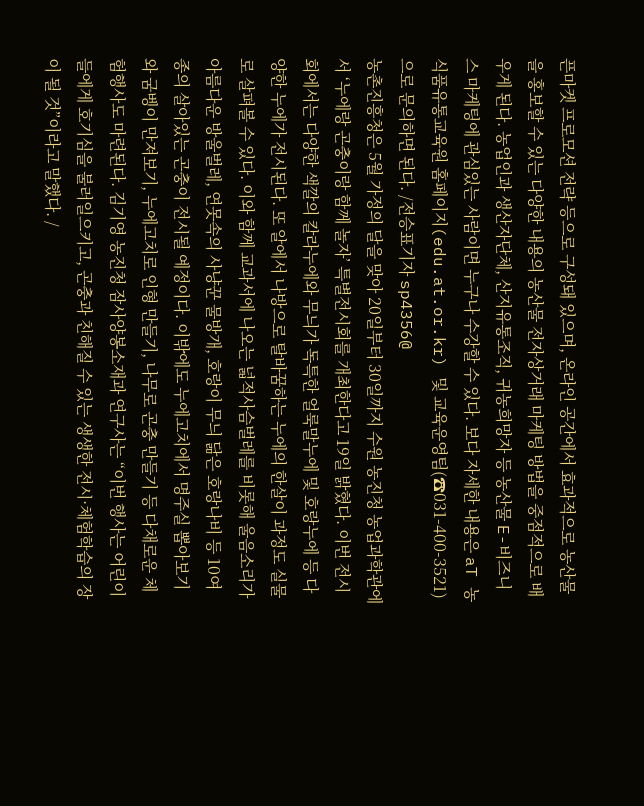픈마켓 프로모션 전략 등으로 구성돼 있으며, 온라인 공간에서 효과적으로 농산물을 홍보할 수 있는 다양한 내용의 농산물 전자상거래 마케팅 방법을 중점적으로 배우게 된다. 농업인과 생산자단체, 산지유통조직, 귀농희망자 등 농산물 E-비즈니스 마케팅에 관심있는 사람이면 누구나 수강할 수 있다. 보다 자세한 내용은 aT 농식품유통교육원 홈페이지(edu.at.or.kr) 및 교육운영팀(☎031-400-3521)으로 문의하면 된다. /전승표기자 sp4356@
농촌진흥청은 5월 가정의 달을 맞아 20일부터 30일까지 수원 농진청 농업과학관에서 ‘누에랑 곤충이랑 함께 놀자’ 특별전시회를 개최한다고 19일 밝혔다. 이번 전시회에서는 다양한 색깔의 칼라누에와 무늬가 독특한 얼룩말누에 및 호랑누에 등 다양한 누에가 전시된다. 또 알에서 나방으로 탈바꿈하는 누에의 한살이 과정도 실물로 살펴볼 수 있다. 이와 함께 교과서에 나오는 넓적사슴벌레를 비롯해 울음소리가 아름다운 방울벌레, 연못속의 사냥꾼 물방개, 호랑이 무늬 닮은 호랑나비 등 10여종의 살아있는 곤충이 전시될 예정이다. 이밖에도 누에고치에서 명주실 뽑아보기와 굼벵이 만져보기, 누에고치로 인형 만들기, 나무로 곤충 만들기 등 다채로운 체험행사도 마련된다. 김기영 농진청 잠사양봉소재과 연구사는 “이번 행사는 어린이들에게 호기심을 불러일으키고, 곤충과 친해질 수 있는 생생한 전시·체험학습의 장이 될 것”이라고 말했다. /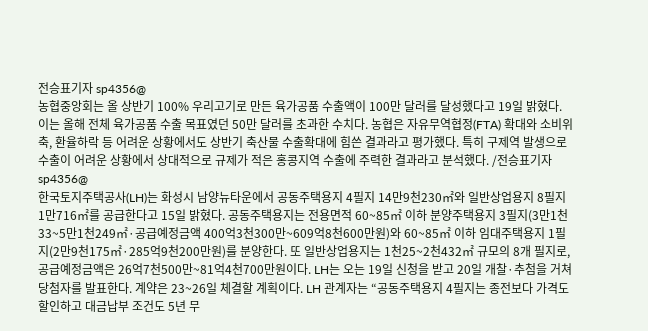전승표기자 sp4356@
농협중앙회는 올 상반기 100% 우리고기로 만든 육가공품 수출액이 100만 달러를 달성했다고 19일 밝혔다. 이는 올해 전체 육가공품 수출 목표였던 50만 달러를 초과한 수치다. 농협은 자유무역협정(FTA) 확대와 소비위축, 환율하락 등 어려운 상황에서도 상반기 축산물 수출확대에 힘쓴 결과라고 평가했다. 특히 구제역 발생으로 수출이 어려운 상황에서 상대적으로 규제가 적은 홍콩지역 수출에 주력한 결과라고 분석했다. /전승표기자 sp4356@
한국토지주택공사(LH)는 화성시 남양뉴타운에서 공동주택용지 4필지 14만9천230㎡와 일반상업용지 8필지 1만716㎡를 공급한다고 15일 밝혔다. 공동주택용지는 전용면적 60~85㎡ 이하 분양주택용지 3필지(3만1천33~5만1천249㎡·공급예정금액 400억3천300만~609억8천600만원)와 60~85㎡ 이하 임대주택용지 1필지(2만9천175㎡·285억9천200만원)를 분양한다. 또 일반상업용지는 1천25~2천432㎡ 규모의 8개 필지로, 공급예정금액은 26억7천500만~81억4천700만원이다. LH는 오는 19일 신청을 받고 20일 개찰·추첨을 거쳐 당첨자를 발표한다. 계약은 23~26일 체결할 계획이다. LH 관계자는 “공동주택용지 4필지는 종전보다 가격도 할인하고 대금납부 조건도 5년 무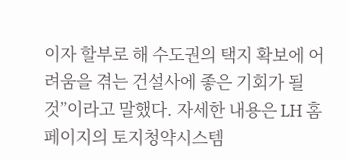이자 할부로 해 수도권의 택지 확보에 어려움을 겪는 건설사에 좋은 기회가 될 것”이라고 말했다. 자세한 내용은 LH 홈페이지의 토지청약시스템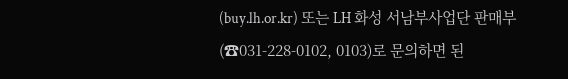(buy.lh.or.kr) 또는 LH 화성 서남부사업단 판매부(☎031-228-0102, 0103)로 문의하면 된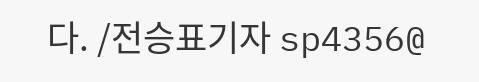다. /전승표기자 sp4356@